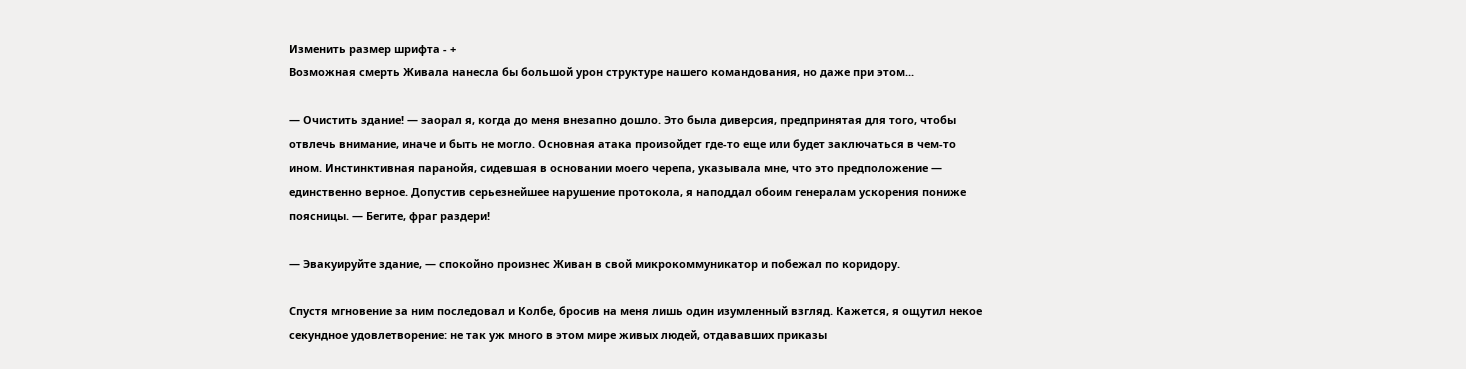Изменить размер шрифта - +
Возможная смерть Живала нанесла бы большой урон структуре нашего командования, но даже при этом...

— Очистить здание! — заорал я, когда до меня внезапно дошло. Это была диверсия, предпринятая для того, чтобы отвлечь внимание, иначе и быть не могло. Основная атака произойдет где-то еще или будет заключаться в чем-то ином. Инстинктивная паранойя, сидевшая в основании моего черепа, указывала мне, что это предположение — единственно верное. Допустив серьезнейшее нарушение протокола, я наподдал обоим генералам ускорения пониже поясницы. — Бегите, фраг раздери!

— Эвакуируйте здание, — спокойно произнес Живан в свой микрокоммуникатор и побежал по коридору.

Спустя мгновение за ним последовал и Колбе, бросив на меня лишь один изумленный взгляд. Кажется, я ощутил некое секундное удовлетворение: не так уж много в этом мире живых людей, отдававших приказы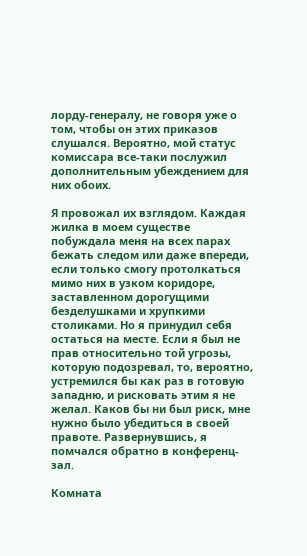лорду-генералу, не говоря уже о том, чтобы он этих приказов слушался. Вероятно, мой статус комиссара все-таки послужил дополнительным убеждением для них обоих.

Я провожал их взглядом. Каждая жилка в моем существе побуждала меня на всех парах бежать следом или даже впереди, если только смогу протолкаться мимо них в узком коридоре, заставленном дорогущими безделушками и хрупкими столиками. Но я принудил себя остаться на месте. Если я был не прав относительно той угрозы, которую подозревал, то, вероятно, устремился бы как раз в готовую западню, и рисковать этим я не желал. Каков бы ни был риск, мне нужно было убедиться в своей правоте. Развернувшись, я помчался обратно в конференц-зал.

Комната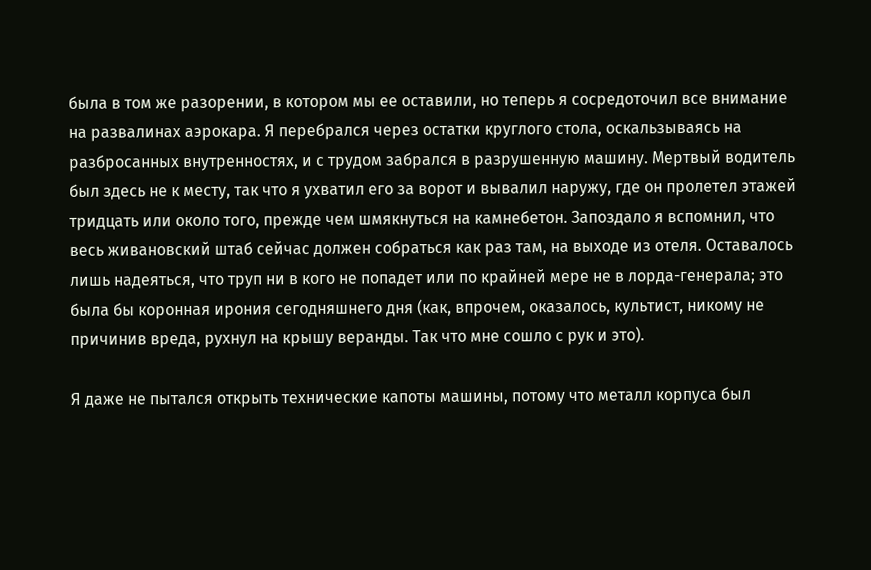была в том же разорении, в котором мы ее оставили, но теперь я сосредоточил все внимание на развалинах аэрокара. Я перебрался через остатки круглого стола, оскальзываясь на разбросанных внутренностях, и с трудом забрался в разрушенную машину. Мертвый водитель был здесь не к месту, так что я ухватил его за ворот и вывалил наружу, где он пролетел этажей тридцать или около того, прежде чем шмякнуться на камнебетон. Запоздало я вспомнил, что весь живановский штаб сейчас должен собраться как раз там, на выходе из отеля. Оставалось лишь надеяться, что труп ни в кого не попадет или по крайней мере не в лорда-генерала; это была бы коронная ирония сегодняшнего дня (как, впрочем, оказалось, культист, никому не причинив вреда, рухнул на крышу веранды. Так что мне сошло с рук и это).

Я даже не пытался открыть технические капоты машины, потому что металл корпуса был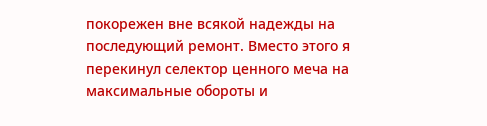покорежен вне всякой надежды на последующий ремонт. Вместо этого я перекинул селектор ценного меча на максимальные обороты и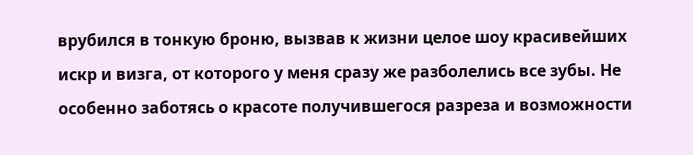врубился в тонкую броню, вызвав к жизни целое шоу красивейших искр и визга, от которого у меня сразу же разболелись все зубы. Не особенно заботясь о красоте получившегося разреза и возможности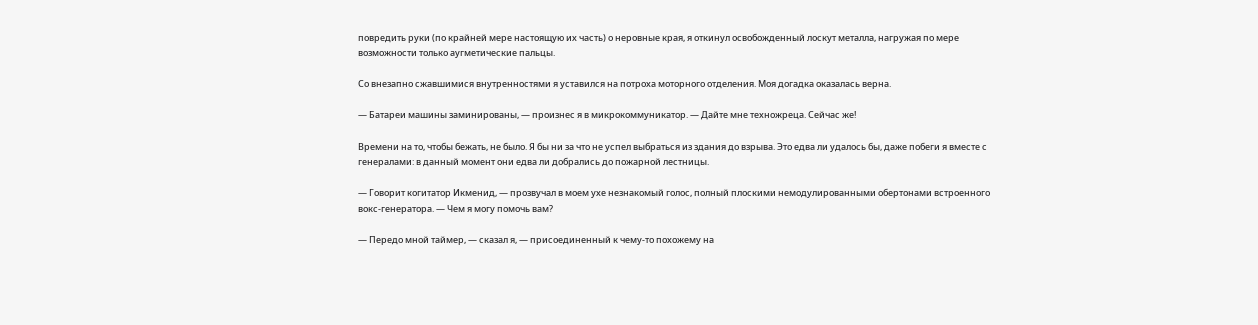повредить руки (по крайней мере настоящую их часть) о неровные края, я откинул освобожденный лоскут металла, нагружая по мере возможности только аугметические пальцы.

Со внезапно сжавшимися внутренностями я уставился на потроха моторного отделения. Моя догадка оказалась верна.

— Батареи машины заминированы, — произнес я в микрокоммуникатор. — Дайте мне техножреца. Сейчас же!

Времени на то, чтобы бежать, не было. Я бы ни за что не успел выбраться из здания до взрыва. Это едва ли удалось бы, даже побеги я вместе с генералами: в данный момент они едва ли добрались до пожарной лестницы.

— Говорит когитатор Икменид, — прозвучал в моем ухе незнакомый голос, полный плоскими немодулированными обертонами встроенного вокс-генератора. — Чем я могу помочь вам?

— Передо мной таймер, — сказал я, — присоединенный к чему-то похожему на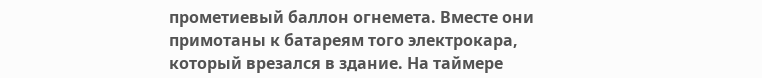прометиевый баллон огнемета. Вместе они примотаны к батареям того электрокара, который врезался в здание. На таймере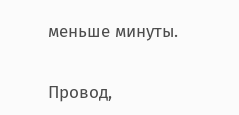меньше минуты.

Провод,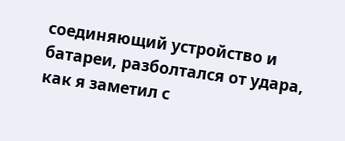соединяющий устройство и батареи, разболтался от удара, как я заметил с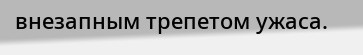внезапным трепетом ужаса.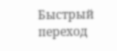Быстрый переход